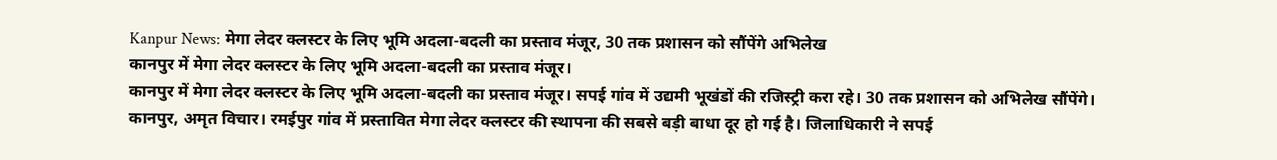Kanpur News: मेगा लेदर क्लस्टर के लिए भूमि अदला-बदली का प्रस्ताव मंजूर, 30 तक प्रशासन को सौंपेंगे अभिलेख
कानपुर में मेगा लेदर क्लस्टर के लिए भूमि अदला-बदली का प्रस्ताव मंजूर।
कानपुर में मेगा लेदर क्लस्टर के लिए भूमि अदला-बदली का प्रस्ताव मंजूर। सपई गांव में उद्यमी भूखंडों की रजिस्ट्री करा रहे। 30 तक प्रशासन को अभिलेख सौंपेंगे।
कानपुर, अमृत विचार। रमईपुर गांव में प्रस्तावित मेगा लेदर क्लस्टर की स्थापना की सबसे बड़ी बाधा दूर हो गई है। जिलाधिकारी ने सपई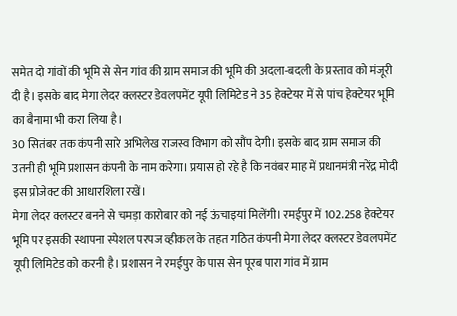समेत दो गांवों की भूमि से सेन गांव की ग्राम समाज की भूमि की अदला-बदली के प्रस्ताव को मंजूरी दी है। इसके बाद मेगा लेदर क्लस्टर डेवलपमेंट यूपी लिमिटेड ने 35 हेक्टेयर में से पांच हेक्टेयर भूमि का बैनामा भी करा लिया है।
30 सितंबर तक कंपनी सारे अभिलेख राजस्व विभाग को सौंप देगी। इसके बाद ग्राम समाज की उतनी ही भूमि प्रशासन कंपनी के नाम करेगा। प्रयास हो रहे है कि नवंबर माह में प्रधानमंत्री नरेंद्र मोदी इस प्रोजेक्ट की आधारशिला रखें।
मेगा लेदर क्लस्टर बनने से चमड़ा कारोबार को नई ऊंचाइयां मिलेंगी। रमईपुर में 102.258 हेक्टेयर भूमि पर इसकी स्थापना स्पेशल परपज व्हीकल के तहत गठित कंपनी मेगा लेदर क्लस्टर डेवलपमेंट यूपी लिमिटेड को करनी है। प्रशासन ने रमईपुर के पास सेन पूरब पारा गांव में ग्राम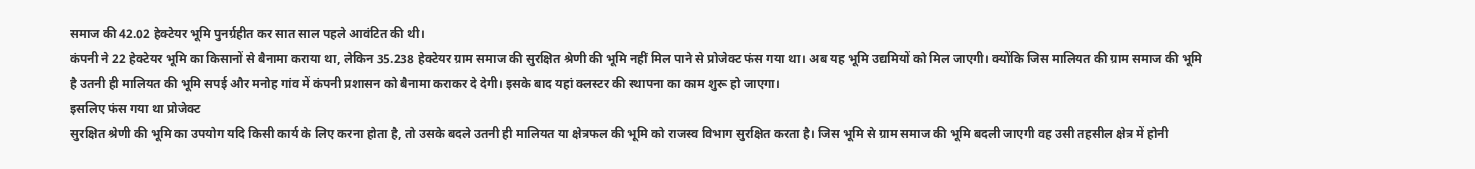समाज की 42.02 हेक्टेयर भूमि पुनर्ग्रहीत कर सात साल पहले आवंटित की थी।
कंपनी ने 22 हेक्टेयर भूमि का किसानों से बैनामा कराया था, लेकिन 35.238 हेक्टेयर ग्राम समाज की सुरक्षित श्रेणी की भूमि नहीं मिल पाने से प्रोजेक्ट फंस गया था। अब यह भूमि उद्यमियों को मिल जाएगी। क्योंकि जिस मालियत की ग्राम समाज की भूमि है उतनी ही मालियत की भूमि सपई और मनोह गांव में कंपनी प्रशासन को बैनामा कराकर दे देगी। इसके बाद यहां क्लस्टर की स्थापना का काम शुरू हो जाएगा।
इसलिए फंस गया था प्रोजेक्ट
सुरक्षित श्रेणी की भूमि का उपयोग यदि किसी कार्य के लिए करना होता है, तो उसके बदले उतनी ही मालियत या क्षेत्रफल की भूमि को राजस्व विभाग सुरक्षित करता है। जिस भूमि से ग्राम समाज की भूमि बदली जाएगी वह उसी तहसील क्षेत्र में होनी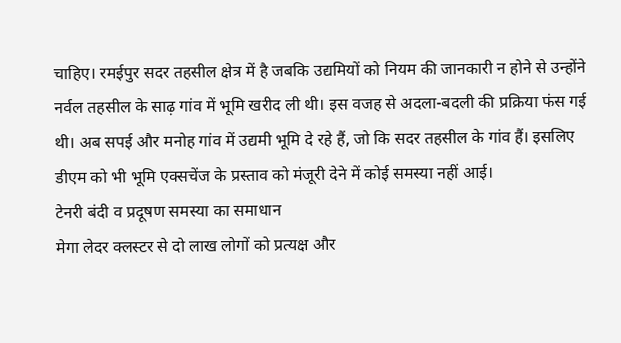चाहिए। रमईपुर सदर तहसील क्षेत्र में है जबकि उद्यमियों को नियम की जानकारी न होने से उन्होंने नर्वल तहसील के साढ़ गांव में भूमि खरीद ली थी। इस वजह से अदला-बदली की प्रक्रिया फंस गई थी। अब सपई और मनोह गांव में उद्यमी भूमि दे रहे हैं, जो कि सदर तहसील के गांव हैं। इसलिए डीएम को भी भूमि एक्सचेंज के प्रस्ताव को मंजूरी देने में कोई समस्या नहीं आई।
टेनरी बंदी व प्रदूषण समस्या का समाधान
मेगा लेदर क्लस्टर से दो लाख लोगों को प्रत्यक्ष और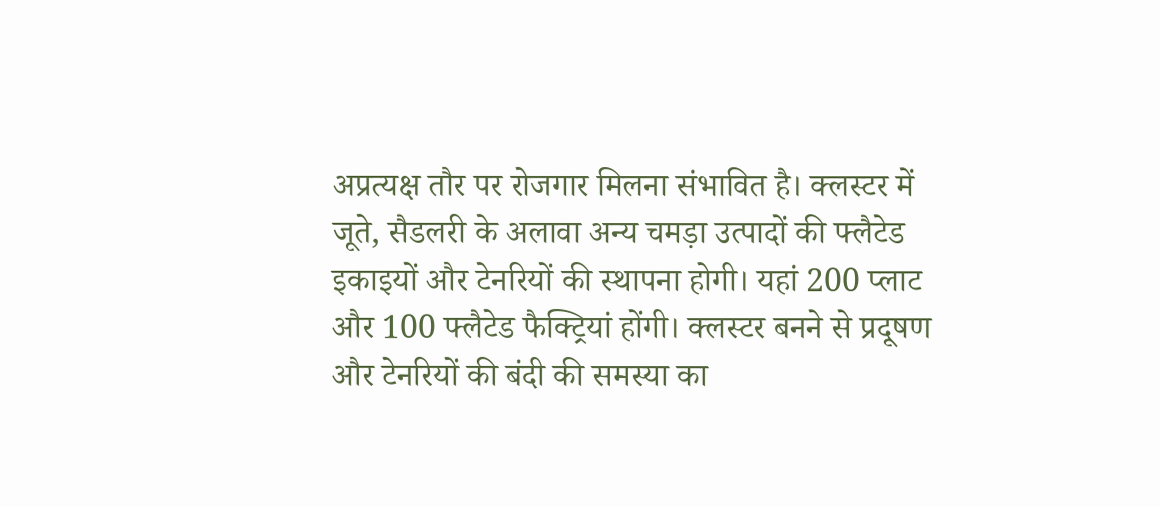अप्रत्यक्ष तौर पर रोजगार मिलना संभावित है। क्लस्टर में जूते, सैडलरी के अलावा अन्य चमड़ा उत्पादों की फ्लैटेड इकाइयों और टेनरियों की स्थापना होगी। यहां 200 प्लाट और 100 फ्लैटेड फैक्ट्रियां होंगी। क्लस्टर बनने से प्रदूषण और टेनरियों की बंदी की समस्या का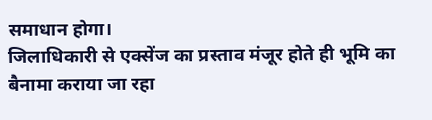समाधान होगा।
जिलाधिकारी से एक्सेंज का प्रस्ताव मंजूर होते ही भूमि का बैनामा कराया जा रहा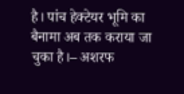है। पांच हेक्टेयर भूमि का बैनामा अब तक कराया जा चुका है।– अशरफ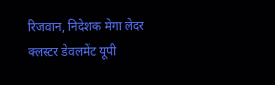रिजवान, निदेशक मेगा लेदर क्लस्टर डेवलमेंट यूपी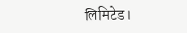लिमिटेड।